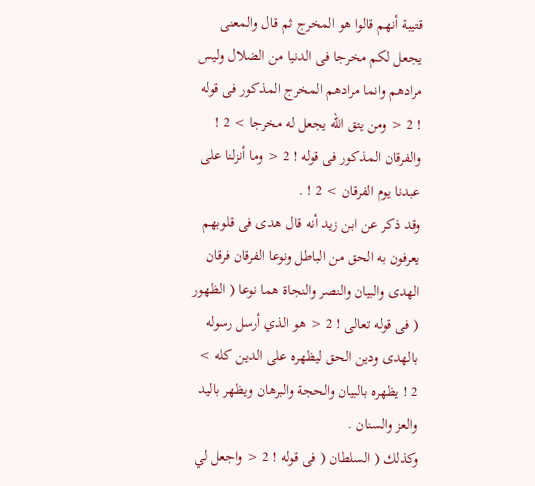قتيبة أنهم قالوا هو المخرج ثم قال والمعنى يجعل لكم مخرجا فى الدنيا من الضلال وليس مرادهم وانما مرادهم المخرج المذكور فى قوله ! 2 < ومن يتق الله يجعل له مخرجا > 2 ! والفرقان المذكور فى قوله ! 2 < وما أنزلنا على عبدنا يوم الفرقان > 2 ! .
وقد ذكر عن ابن زيد أنه قال هدى فى قلوبهم يعرفون به الحق من الباطل ونوعا الفرقان فرقان الهدى والبيان والنصر والنجاة هما نوعا ( الظهور ( فى قوله تعالى ! 2 < هو الذي أرسل رسوله بالهدى ودين الحق ليظهره على الدين كله > 2 ! يظهره بالبيان والحجة والبرهان ويظهر باليد والعز والسنان .
وكذلك ( السلطان ( فى قوله ! 2 < واجعل لي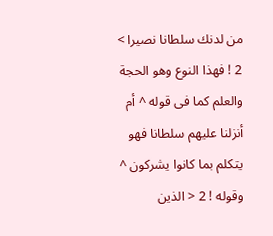من لدنك سلطانا نصيرا > 2 ! فهذا النوع وهو الحجة والعلم كما فى قوله ^ أم أنزلنا عليهم سلطانا فهو يتكلم بما كانوا يشركون ^ وقوله ! 2 < الذين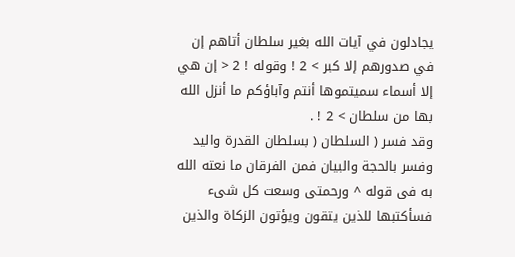يجادلون في آيات الله بغير سلطان أتاهم إن في صدورهم إلا كبر > 2 ! وقوله ! 2 < إن هي إلا أسماء سميتموها أنتم وآباؤكم ما أنزل الله بها من سلطان > 2 ! .
وقد فسر ( السلطان ( بسلطان القدرة واليد وفسر بالحجة والبيان فمن الفرقان ما نعته الله به فى قوله ^ ورحمتى وسعت كل شىء فسأكتبها للذين يتقون ويؤتون الزكاة والذين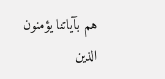هم بآياتنا يؤمنون الذين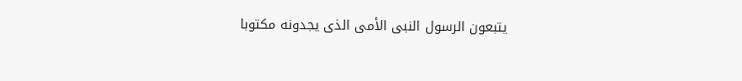يتبعون الرسول النبى الأمى الذى يجدونه مكتوبا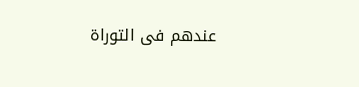عندهم فى التوراة